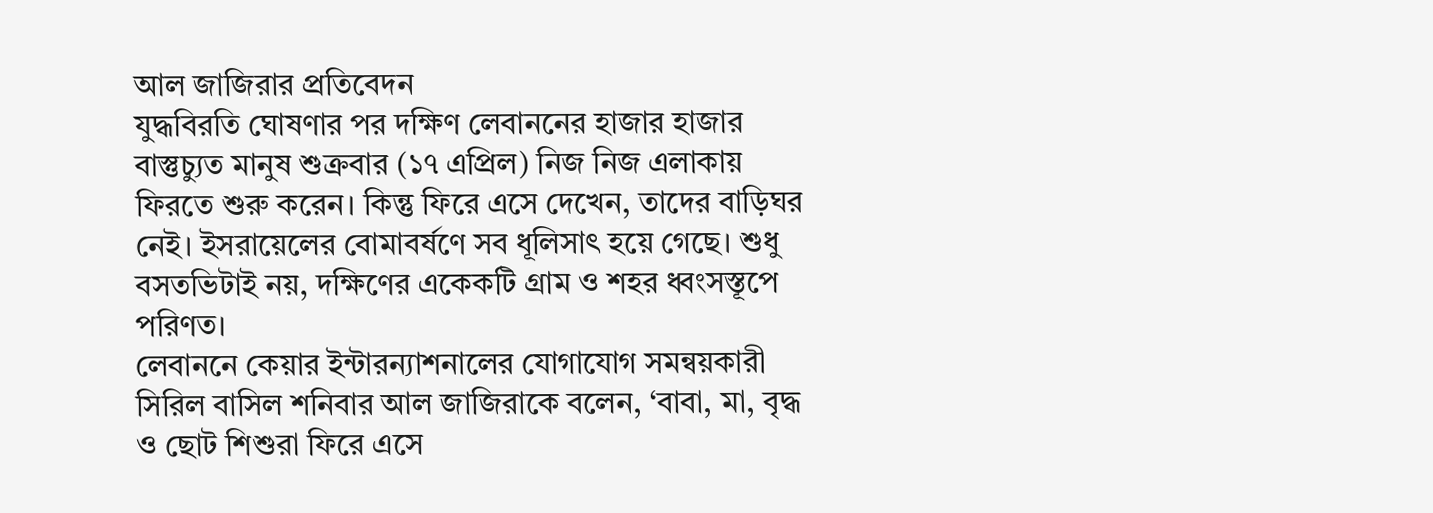আল জাজিরার প্রতিবেদন
যুদ্ধবিরতি ঘোষণার পর দক্ষিণ লেবাননের হাজার হাজার বাস্তুচ্যুত মানুষ শুক্রবার (১৭ এপ্রিল) নিজ নিজ এলাকায় ফিরতে শুরু করেন। কিন্তু ফিরে এসে দেখেন, তাদের বাড়িঘর নেই। ইসরায়েলের বোমাবর্ষণে সব ধূলিসাৎ হয়ে গেছে। শুধু বসতভিটাই নয়, দক্ষিণের একেকটি গ্রাম ও শহর ধ্বংসস্তূপে পরিণত।
লেবাননে কেয়ার ইন্টারন্যাশনালের যোগাযোগ সমন্বয়কারী সিরিল বাসিল শনিবার আল জাজিরাকে বলেন, ‘বাবা, মা, বৃদ্ধ ও ছোট শিশুরা ফিরে এসে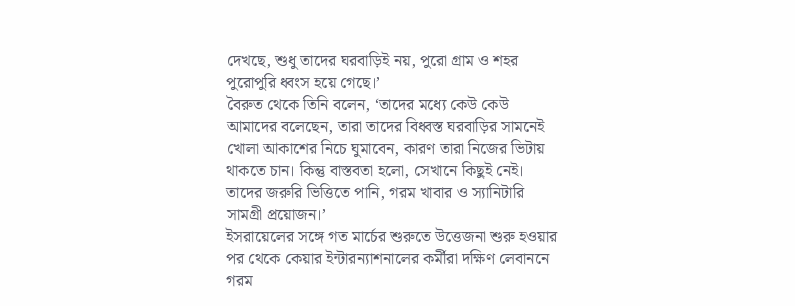দেখছে, শুধু তাদের ঘরবাড়িই নয়, পুরো গ্রাম ও শহর পুরোপুরি ধ্বংস হয়ে গেছে।’
বৈরুত থেকে তিনি বলেন, ‘তাদের মধ্যে কেউ কেউ আমাদের বলেছেন, তারা তাদের বিধ্বস্ত ঘরবাড়ির সামনেই খোলা আকাশের নিচে ঘুমাবেন, কারণ তারা নিজের ভিটায় থাকতে চান। কিন্তু বাস্তবতা হলো, সেখানে কিছুই নেই। তাদের জরুরি ভিত্তিতে পানি, গরম খাবার ও স্যানিটারি সামগ্রী প্রয়োজন।’
ইসরায়েলের সঙ্গে গত মার্চের শুরুতে উত্তেজনা শুরু হওয়ার পর থেকে কেয়ার ইন্টারন্যাশনালের কর্মীরা দক্ষিণ লেবাননে গরম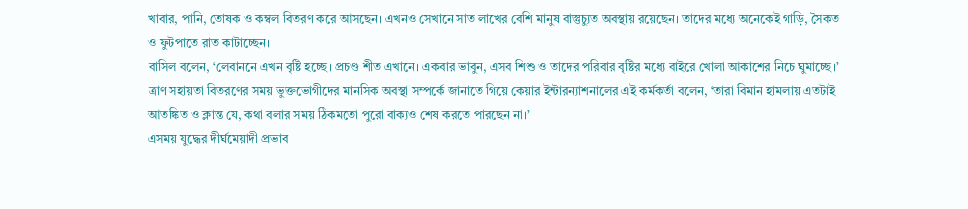খাবার, পানি, তোষক ও কম্বল বিতরণ করে আসছেন। এখনও সেখানে সাত লাখের বেশি মানুষ বাস্তুচ্যুত অবস্থায় রয়েছেন। তাদের মধ্যে অনেকেই গাড়ি, সৈকত ও ফুটপাতে রাত কাটাচ্ছেন।
বাসিল বলেন, ‘লেবাননে এখন বৃষ্টি হচ্ছে। প্রচণ্ড শীত এখানে। একবার ভাবুন, এসব শিশু ও তাদের পরিবার বৃষ্টির মধ্যে বাইরে খোলা আকাশের নিচে ঘুমাচ্ছে।’
ত্রাণ সহায়তা বিতরণের সময় ভুক্তভোগীদের মানসিক অবস্থা সম্পর্কে জানাতে গিয়ে কেয়ার ইন্টারন্যাশনালের এই কর্মকর্তা বলেন, ‘তারা বিমান হামলায় এতটাই আতঙ্কিত ও ক্লান্ত যে, কথা বলার সময় ঠিকমতো পুরো বাক্যও শেষ করতে পারছেন না।’
এসময় যুদ্ধের দীর্ঘমেয়াদী প্রভাব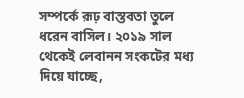সম্পর্কে রূঢ় বাস্তবতা তুলে ধরেন বাসিল। ২০১৯ সাল থেকেই লেবানন সংকটের মধ্য দিয়ে যাচ্ছে,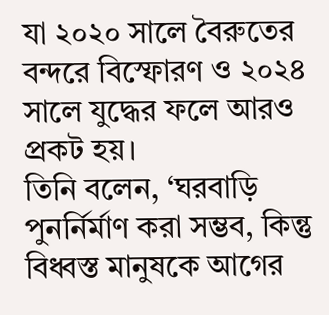যা ২০২০ সালে বৈরুতের বন্দরে বিস্ফোরণ ও ২০২৪ সালে যুদ্ধের ফলে আরও প্রকট হয়।
তিনি বলেন, ‘ঘরবাড়ি পুনর্নির্মাণ করা সম্ভব, কিন্তু বিধ্বস্ত মানুষকে আগের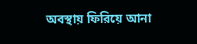অবস্থায় ফিরিয়ে আনা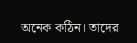অনেক কঠিন। তাদের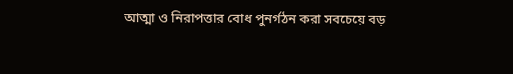আত্মা ও নিরাপত্তার বোধ পুনর্গঠন করা সবচেয়ে বড়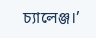চ্যালেঞ্জ।’